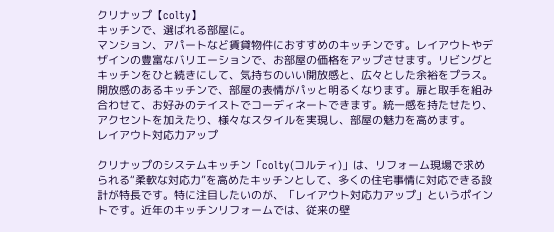クリナップ【colty】
キッチンで、選ばれる部屋に。
マンション、アパートなど賃貸物件におすすめのキッチンです。レイアウトやデザインの豊富なバリエーションで、お部屋の価格をアップさせます。リビングとキッチンをひと続きにして、気持ちのいい開放感と、広々とした余裕をプラス。開放感のあるキッチンで、部屋の表情がパッと明るくなります。扉と取手を組み合わせて、お好みのテイストでコーディネートできます。統一感を持たせたり、アクセントを加えたり、様々なスタイルを実現し、部屋の魅力を高めます。
レイアウト対応力アップ

クリナップのシステムキッチン「colty(コルティ)」は、リフォーム現場で求められる“柔軟な対応力”を高めたキッチンとして、多くの住宅事情に対応できる設計が特長です。特に注目したいのが、「レイアウト対応力アップ」というポイントです。近年のキッチンリフォームでは、従来の壁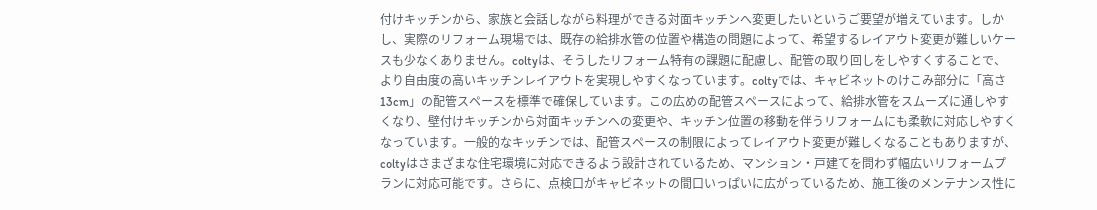付けキッチンから、家族と会話しながら料理ができる対面キッチンへ変更したいというご要望が増えています。しかし、実際のリフォーム現場では、既存の給排水管の位置や構造の問題によって、希望するレイアウト変更が難しいケースも少なくありません。coltyは、そうしたリフォーム特有の課題に配慮し、配管の取り回しをしやすくすることで、より自由度の高いキッチンレイアウトを実現しやすくなっています。coltyでは、キャビネットのけこみ部分に「高さ13cm」の配管スペースを標準で確保しています。この広めの配管スペースによって、給排水管をスムーズに通しやすくなり、壁付けキッチンから対面キッチンへの変更や、キッチン位置の移動を伴うリフォームにも柔軟に対応しやすくなっています。一般的なキッチンでは、配管スペースの制限によってレイアウト変更が難しくなることもありますが、coltyはさまざまな住宅環境に対応できるよう設計されているため、マンション・戸建てを問わず幅広いリフォームプランに対応可能です。さらに、点検口がキャビネットの間口いっぱいに広がっているため、施工後のメンテナンス性に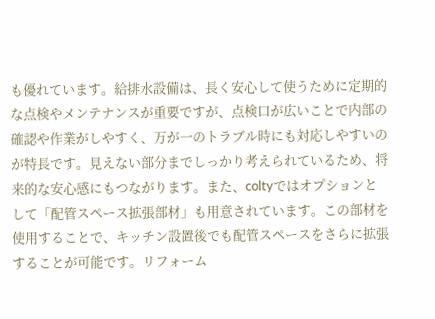も優れています。給排水設備は、長く安心して使うために定期的な点検やメンテナンスが重要ですが、点検口が広いことで内部の確認や作業がしやすく、万が一のトラブル時にも対応しやすいのが特長です。見えない部分までしっかり考えられているため、将来的な安心感にもつながります。また、coltyではオプションとして「配管スペース拡張部材」も用意されています。この部材を使用することで、キッチン設置後でも配管スペースをさらに拡張することが可能です。リフォーム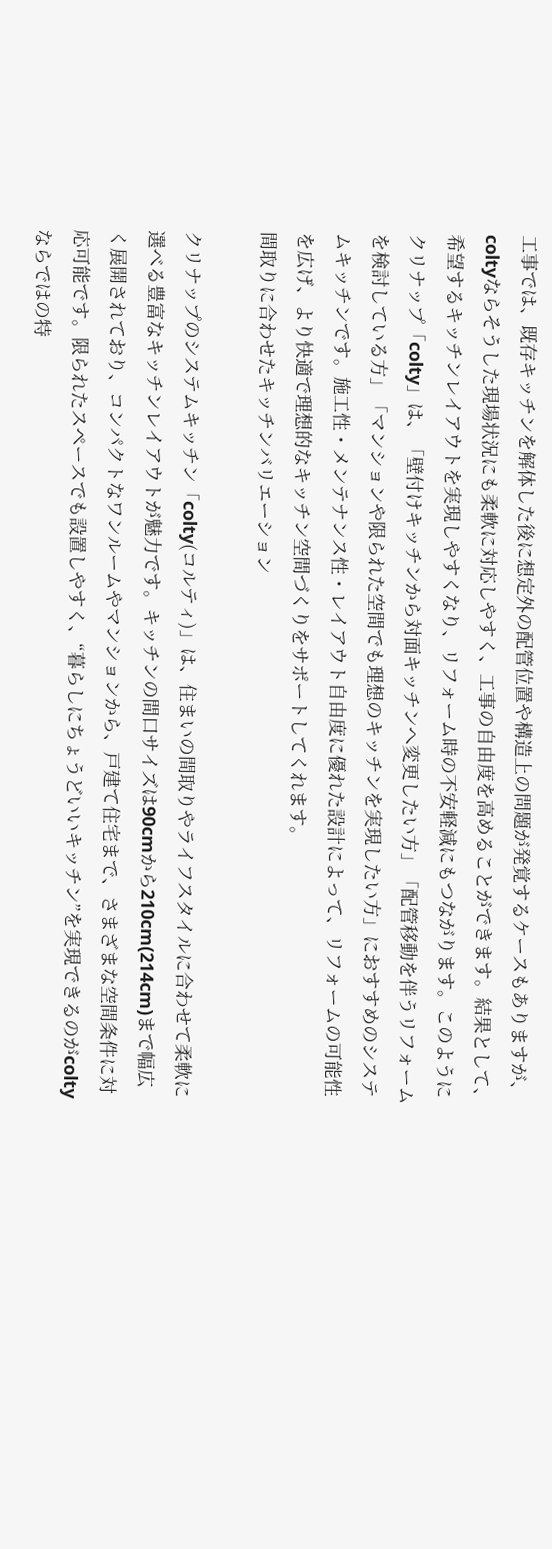工事では、既存キッチンを解体した後に想定外の配管位置や構造上の問題が発覚するケースもありますが、coltyならそうした現場状況にも柔軟に対応しやすく、工事の自由度を高めることができます。結果として、希望するキッチンレイアウトを実現しやすくなり、リフォーム時の不安軽減にもつながります。このようにクリナップ「colty」は、「壁付けキッチンから対面キッチンへ変更したい方」「配管移動を伴うリフォームを検討している方」「マンションや限られた空間でも理想のキッチンを実現したい方」におすすめのシステムキッチンです。施工性・メンテナンス性・レイアウト自由度に優れた設計によって、リフォームの可能性を広げ、より快適で理想的なキッチン空間づくりをサポートしてくれます。
間取りに合わせたキッチンバリエーション

クリナップのシステムキッチン「colty(コルティ)」は、住まいの間取りやライフスタイルに合わせて柔軟に選べる豊富なキッチンレイアウトが魅力です。キッチンの間口サイズは90cmから210cm(214cm)まで幅広く展開されており、コンパクトなワンルームやマンションから、戸建て住宅まで、さまざまな空間条件に対応可能です。限られたスペースでも設置しやすく、“暮らしにちょうどいいキッチン”を実現できるのがcoltyならではの特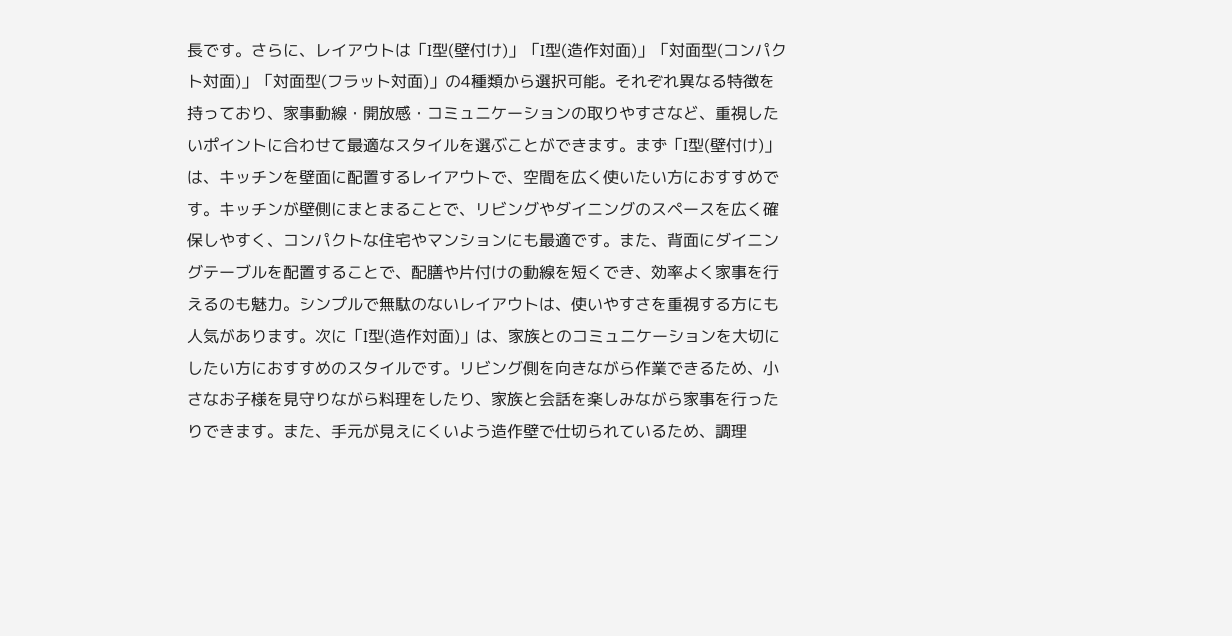長です。さらに、レイアウトは「I型(壁付け)」「I型(造作対面)」「対面型(コンパクト対面)」「対面型(フラット対面)」の4種類から選択可能。それぞれ異なる特徴を持っており、家事動線・開放感・コミュニケーションの取りやすさなど、重視したいポイントに合わせて最適なスタイルを選ぶことができます。まず「I型(壁付け)」は、キッチンを壁面に配置するレイアウトで、空間を広く使いたい方におすすめです。キッチンが壁側にまとまることで、リビングやダイニングのスペースを広く確保しやすく、コンパクトな住宅やマンションにも最適です。また、背面にダイニングテーブルを配置することで、配膳や片付けの動線を短くでき、効率よく家事を行えるのも魅力。シンプルで無駄のないレイアウトは、使いやすさを重視する方にも人気があります。次に「I型(造作対面)」は、家族とのコミュニケーションを大切にしたい方におすすめのスタイルです。リビング側を向きながら作業できるため、小さなお子様を見守りながら料理をしたり、家族と会話を楽しみながら家事を行ったりできます。また、手元が見えにくいよう造作壁で仕切られているため、調理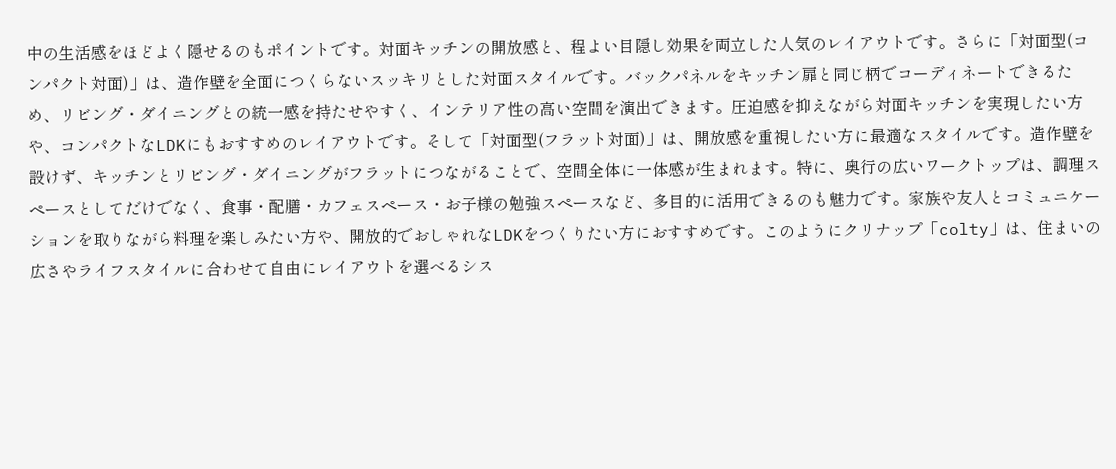中の生活感をほどよく隠せるのもポイントです。対面キッチンの開放感と、程よい目隠し効果を両立した人気のレイアウトです。さらに「対面型(コンパクト対面)」は、造作壁を全面につくらないスッキリとした対面スタイルです。バックパネルをキッチン扉と同じ柄でコーディネートできるため、リビング・ダイニングとの統一感を持たせやすく、インテリア性の高い空間を演出できます。圧迫感を抑えながら対面キッチンを実現したい方や、コンパクトなLDKにもおすすめのレイアウトです。そして「対面型(フラット対面)」は、開放感を重視したい方に最適なスタイルです。造作壁を設けず、キッチンとリビング・ダイニングがフラットにつながることで、空間全体に一体感が生まれます。特に、奥行の広いワークトップは、調理スペースとしてだけでなく、食事・配膳・カフェスペース・お子様の勉強スペースなど、多目的に活用できるのも魅力です。家族や友人とコミュニケーションを取りながら料理を楽しみたい方や、開放的でおしゃれなLDKをつくりたい方におすすめです。このようにクリナップ「colty」は、住まいの広さやライフスタイルに合わせて自由にレイアウトを選べるシス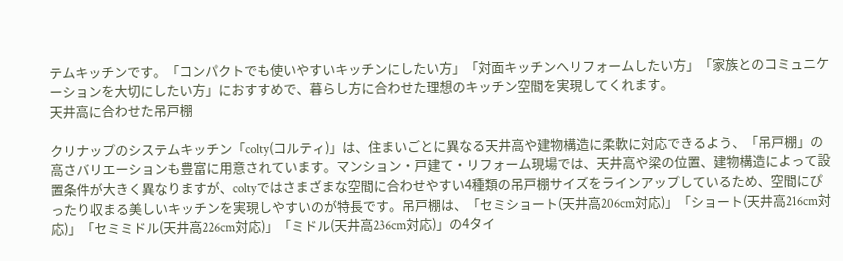テムキッチンです。「コンパクトでも使いやすいキッチンにしたい方」「対面キッチンへリフォームしたい方」「家族とのコミュニケーションを大切にしたい方」におすすめで、暮らし方に合わせた理想のキッチン空間を実現してくれます。
天井高に合わせた吊戸棚

クリナップのシステムキッチン「colty(コルティ)」は、住まいごとに異なる天井高や建物構造に柔軟に対応できるよう、「吊戸棚」の高さバリエーションも豊富に用意されています。マンション・戸建て・リフォーム現場では、天井高や梁の位置、建物構造によって設置条件が大きく異なりますが、coltyではさまざまな空間に合わせやすい4種類の吊戸棚サイズをラインアップしているため、空間にぴったり収まる美しいキッチンを実現しやすいのが特長です。吊戸棚は、「セミショート(天井高206cm対応)」「ショート(天井高216cm対応)」「セミミドル(天井高226cm対応)」「ミドル(天井高236cm対応)」の4タイ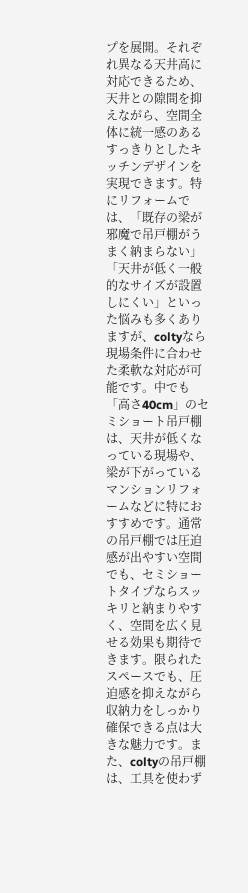プを展開。それぞれ異なる天井高に対応できるため、天井との隙間を抑えながら、空間全体に統一感のあるすっきりとしたキッチンデザインを実現できます。特にリフォームでは、「既存の梁が邪魔で吊戸棚がうまく納まらない」「天井が低く一般的なサイズが設置しにくい」といった悩みも多くありますが、coltyなら現場条件に合わせた柔軟な対応が可能です。中でも「高さ40cm」のセミショート吊戸棚は、天井が低くなっている現場や、梁が下がっているマンションリフォームなどに特におすすめです。通常の吊戸棚では圧迫感が出やすい空間でも、セミショートタイプならスッキリと納まりやすく、空間を広く見せる効果も期待できます。限られたスペースでも、圧迫感を抑えながら収納力をしっかり確保できる点は大きな魅力です。また、coltyの吊戸棚は、工具を使わず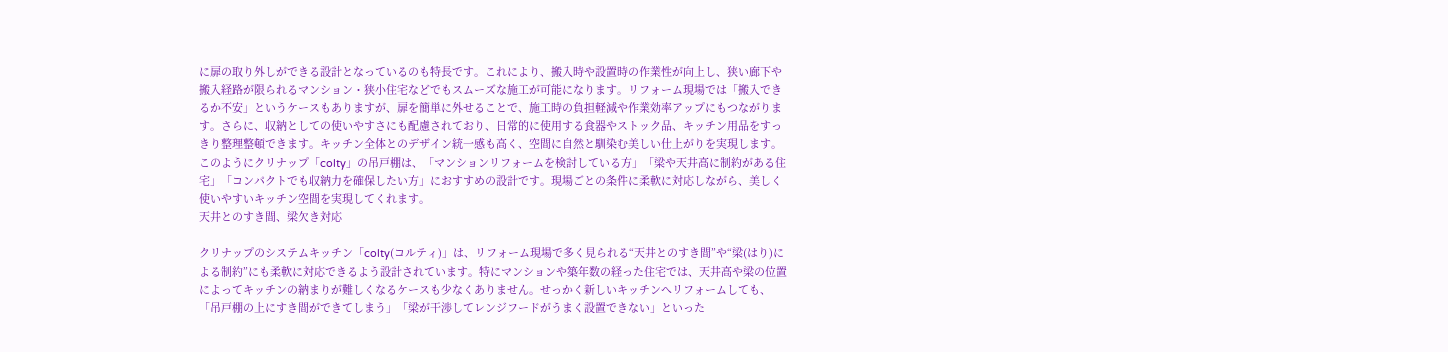に扉の取り外しができる設計となっているのも特長です。これにより、搬入時や設置時の作業性が向上し、狭い廊下や搬入経路が限られるマンション・狭小住宅などでもスムーズな施工が可能になります。リフォーム現場では「搬入できるか不安」というケースもありますが、扉を簡単に外せることで、施工時の負担軽減や作業効率アップにもつながります。さらに、収納としての使いやすさにも配慮されており、日常的に使用する食器やストック品、キッチン用品をすっきり整理整頓できます。キッチン全体とのデザイン統一感も高く、空間に自然と馴染む美しい仕上がりを実現します。このようにクリナップ「colty」の吊戸棚は、「マンションリフォームを検討している方」「梁や天井高に制約がある住宅」「コンパクトでも収納力を確保したい方」におすすめの設計です。現場ごとの条件に柔軟に対応しながら、美しく使いやすいキッチン空間を実現してくれます。
天井とのすき間、梁欠き対応

クリナップのシステムキッチン「colty(コルティ)」は、リフォーム現場で多く見られる“天井とのすき間”や“梁(はり)による制約”にも柔軟に対応できるよう設計されています。特にマンションや築年数の経った住宅では、天井高や梁の位置によってキッチンの納まりが難しくなるケースも少なくありません。せっかく新しいキッチンへリフォームしても、「吊戸棚の上にすき間ができてしまう」「梁が干渉してレンジフードがうまく設置できない」といった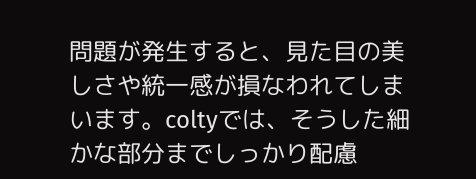問題が発生すると、見た目の美しさや統一感が損なわれてしまいます。coltyでは、そうした細かな部分までしっかり配慮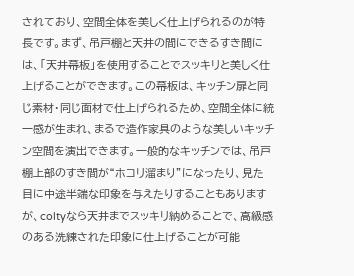されており、空間全体を美しく仕上げられるのが特長です。まず、吊戸棚と天井の間にできるすき間には、「天井幕板」を使用することでスッキリと美しく仕上げることができます。この幕板は、キッチン扉と同じ素材・同じ面材で仕上げられるため、空間全体に統一感が生まれ、まるで造作家具のような美しいキッチン空間を演出できます。一般的なキッチンでは、吊戸棚上部のすき間が“ホコリ溜まり”になったり、見た目に中途半端な印象を与えたりすることもありますが、coltyなら天井までスッキリ納めることで、高級感のある洗練された印象に仕上げることが可能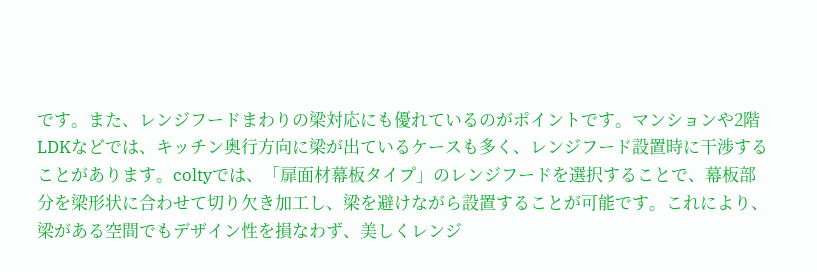です。また、レンジフードまわりの梁対応にも優れているのがポイントです。マンションや2階LDKなどでは、キッチン奥行方向に梁が出ているケースも多く、レンジフード設置時に干渉することがあります。coltyでは、「扉面材幕板タイプ」のレンジフードを選択することで、幕板部分を梁形状に合わせて切り欠き加工し、梁を避けながら設置することが可能です。これにより、梁がある空間でもデザイン性を損なわず、美しくレンジ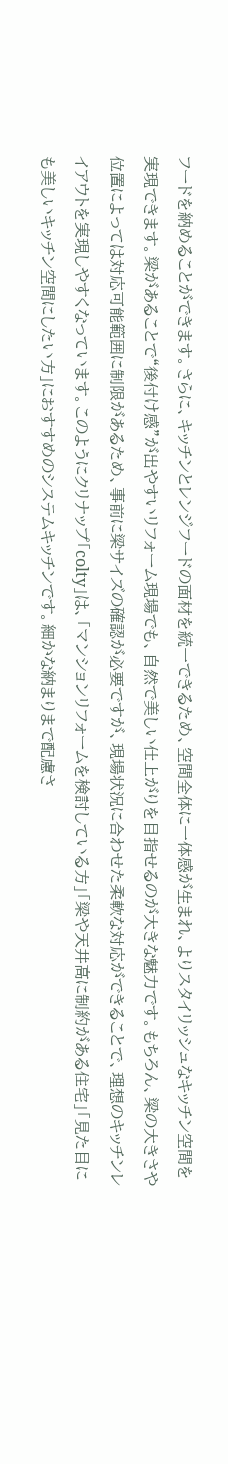フードを納めることができます。さらに、キッチンとレンジフードの面材を統一できるため、空間全体に一体感が生まれ、よりスタイリッシュなキッチン空間を実現できます。梁があることで“後付け感”が出やすいリフォーム現場でも、自然で美しい仕上がりを目指せるのが大きな魅力です。もちろん、梁の大きさや位置によっては対応可能範囲に制限があるため、事前に梁サイズの確認が必要ですが、現場状況に合わせた柔軟な対応ができることで、理想のキッチンレイアウトを実現しやすくなっています。このようにクリナップ「colty」は、「マンションリフォームを検討している方」「梁や天井高に制約がある住宅」「見た目にも美しいキッチン空間にしたい方」におすすめのシステムキッチンです。細かな納まりまで配慮さ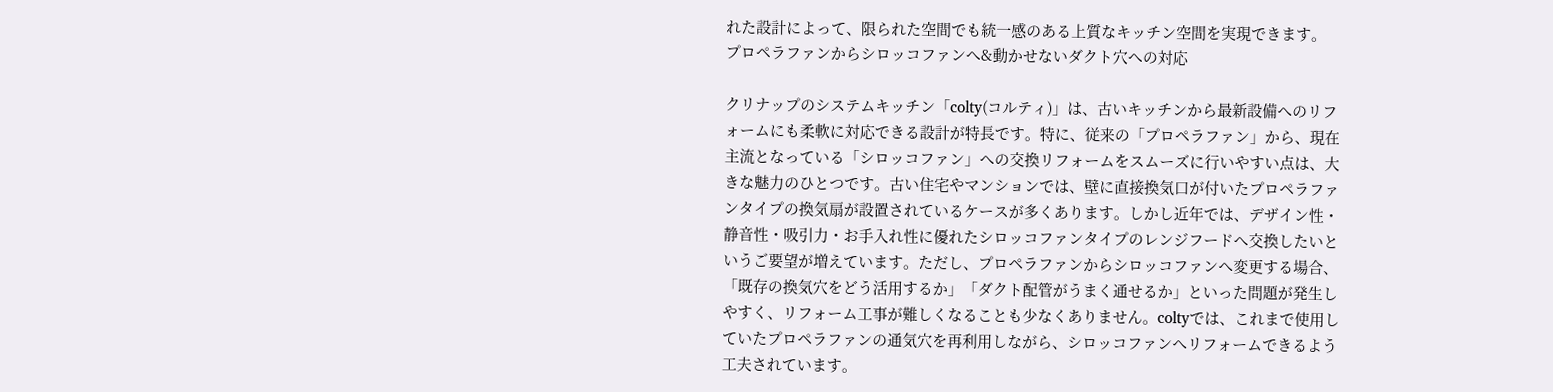れた設計によって、限られた空間でも統一感のある上質なキッチン空間を実現できます。
プロペラファンからシロッコファンへ&動かせないダクト穴への対応

クリナップのシステムキッチン「colty(コルティ)」は、古いキッチンから最新設備へのリフォームにも柔軟に対応できる設計が特長です。特に、従来の「プロペラファン」から、現在主流となっている「シロッコファン」への交換リフォームをスムーズに行いやすい点は、大きな魅力のひとつです。古い住宅やマンションでは、壁に直接換気口が付いたプロペラファンタイプの換気扇が設置されているケースが多くあります。しかし近年では、デザイン性・静音性・吸引力・お手入れ性に優れたシロッコファンタイプのレンジフードへ交換したいというご要望が増えています。ただし、プロペラファンからシロッコファンへ変更する場合、「既存の換気穴をどう活用するか」「ダクト配管がうまく通せるか」といった問題が発生しやすく、リフォーム工事が難しくなることも少なくありません。coltyでは、これまで使用していたプロペラファンの通気穴を再利用しながら、シロッコファンへリフォームできるよう工夫されています。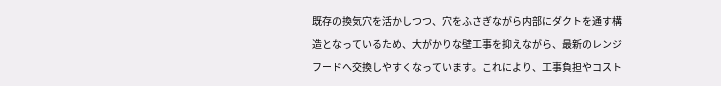既存の換気穴を活かしつつ、穴をふさぎながら内部にダクトを通す構造となっているため、大がかりな壁工事を抑えながら、最新のレンジフードへ交換しやすくなっています。これにより、工事負担やコスト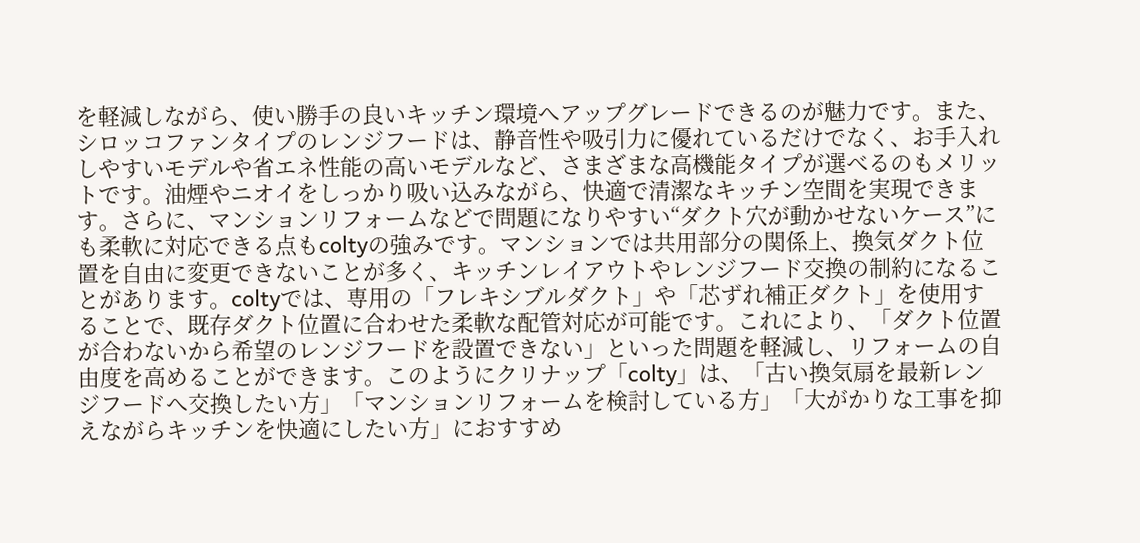を軽減しながら、使い勝手の良いキッチン環境へアップグレードできるのが魅力です。また、シロッコファンタイプのレンジフードは、静音性や吸引力に優れているだけでなく、お手入れしやすいモデルや省エネ性能の高いモデルなど、さまざまな高機能タイプが選べるのもメリットです。油煙やニオイをしっかり吸い込みながら、快適で清潔なキッチン空間を実現できます。さらに、マンションリフォームなどで問題になりやすい“ダクト穴が動かせないケース”にも柔軟に対応できる点もcoltyの強みです。マンションでは共用部分の関係上、換気ダクト位置を自由に変更できないことが多く、キッチンレイアウトやレンジフード交換の制約になることがあります。coltyでは、専用の「フレキシブルダクト」や「芯ずれ補正ダクト」を使用することで、既存ダクト位置に合わせた柔軟な配管対応が可能です。これにより、「ダクト位置が合わないから希望のレンジフードを設置できない」といった問題を軽減し、リフォームの自由度を高めることができます。このようにクリナップ「colty」は、「古い換気扇を最新レンジフードへ交換したい方」「マンションリフォームを検討している方」「大がかりな工事を抑えながらキッチンを快適にしたい方」におすすめ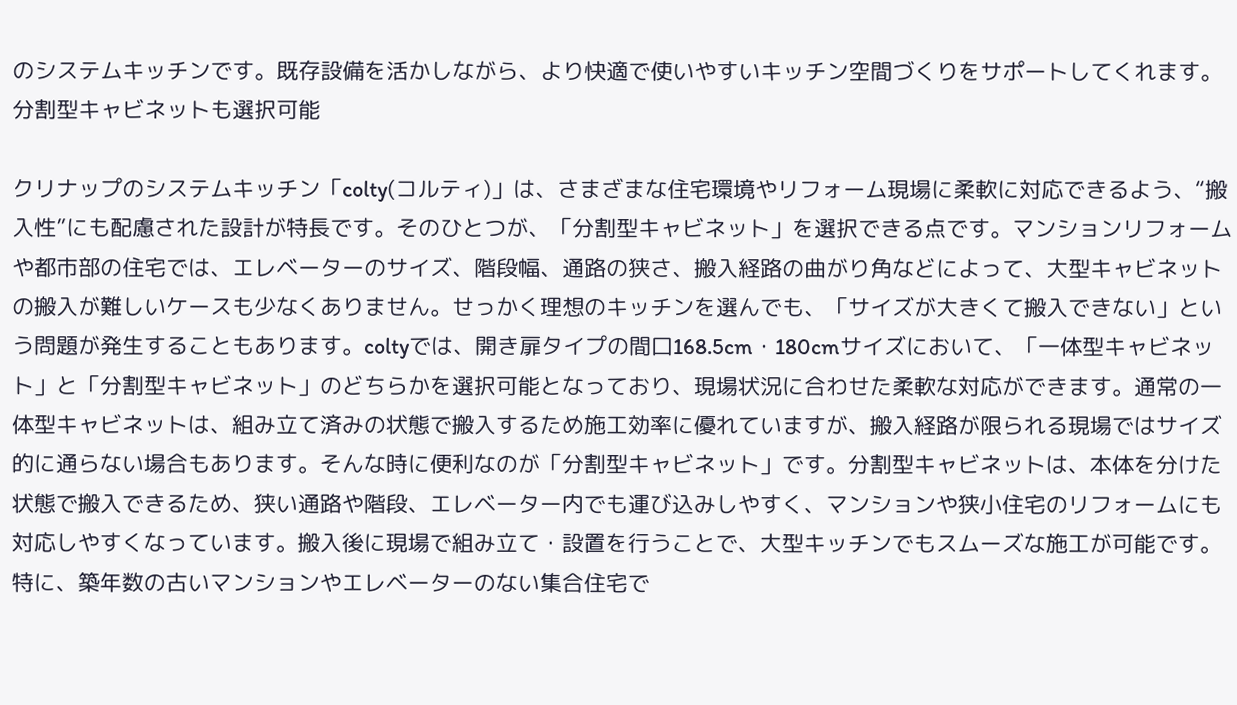のシステムキッチンです。既存設備を活かしながら、より快適で使いやすいキッチン空間づくりをサポートしてくれます。
分割型キャビネットも選択可能

クリナップのシステムキッチン「colty(コルティ)」は、さまざまな住宅環境やリフォーム現場に柔軟に対応できるよう、“搬入性”にも配慮された設計が特長です。そのひとつが、「分割型キャビネット」を選択できる点です。マンションリフォームや都市部の住宅では、エレベーターのサイズ、階段幅、通路の狭さ、搬入経路の曲がり角などによって、大型キャビネットの搬入が難しいケースも少なくありません。せっかく理想のキッチンを選んでも、「サイズが大きくて搬入できない」という問題が発生することもあります。coltyでは、開き扉タイプの間口168.5cm・180cmサイズにおいて、「一体型キャビネット」と「分割型キャビネット」のどちらかを選択可能となっており、現場状況に合わせた柔軟な対応ができます。通常の一体型キャビネットは、組み立て済みの状態で搬入するため施工効率に優れていますが、搬入経路が限られる現場ではサイズ的に通らない場合もあります。そんな時に便利なのが「分割型キャビネット」です。分割型キャビネットは、本体を分けた状態で搬入できるため、狭い通路や階段、エレベーター内でも運び込みしやすく、マンションや狭小住宅のリフォームにも対応しやすくなっています。搬入後に現場で組み立て・設置を行うことで、大型キッチンでもスムーズな施工が可能です。特に、築年数の古いマンションやエレベーターのない集合住宅で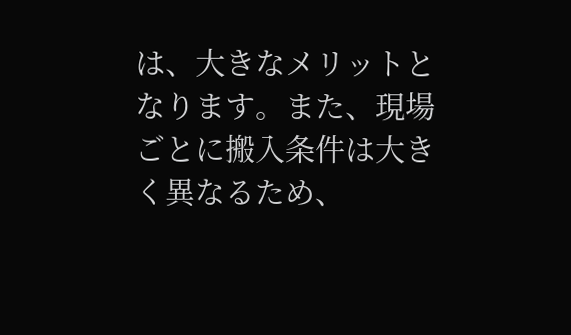は、大きなメリットとなります。また、現場ごとに搬入条件は大きく異なるため、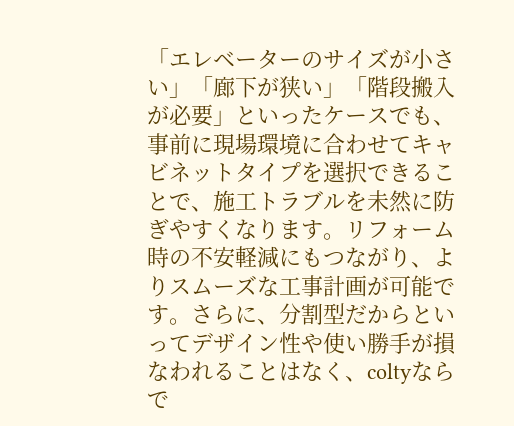「エレベーターのサイズが小さい」「廊下が狭い」「階段搬入が必要」といったケースでも、事前に現場環境に合わせてキャビネットタイプを選択できることで、施工トラブルを未然に防ぎやすくなります。リフォーム時の不安軽減にもつながり、よりスムーズな工事計画が可能です。さらに、分割型だからといってデザイン性や使い勝手が損なわれることはなく、coltyならで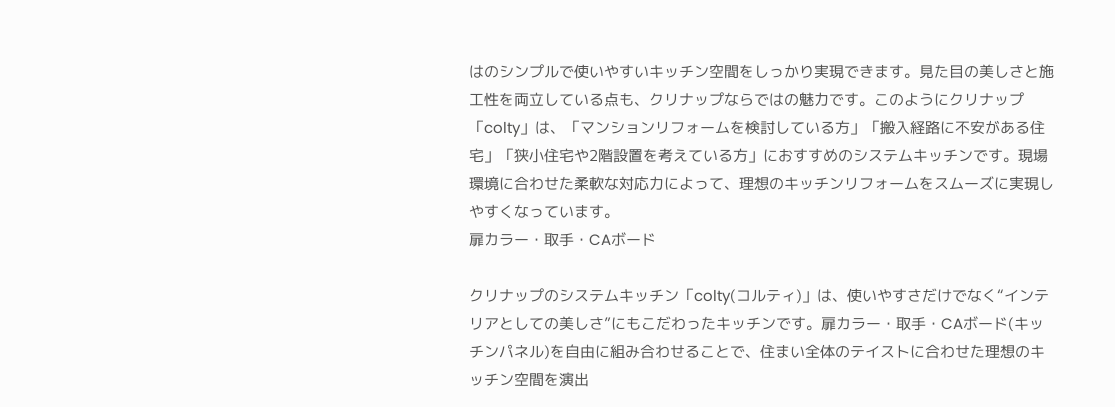はのシンプルで使いやすいキッチン空間をしっかり実現できます。見た目の美しさと施工性を両立している点も、クリナップならではの魅力です。このようにクリナップ「colty」は、「マンションリフォームを検討している方」「搬入経路に不安がある住宅」「狭小住宅や2階設置を考えている方」におすすめのシステムキッチンです。現場環境に合わせた柔軟な対応力によって、理想のキッチンリフォームをスムーズに実現しやすくなっています。
扉カラー・取手・CAボード

クリナップのシステムキッチン「colty(コルティ)」は、使いやすさだけでなく“インテリアとしての美しさ”にもこだわったキッチンです。扉カラー・取手・CAボード(キッチンパネル)を自由に組み合わせることで、住まい全体のテイストに合わせた理想のキッチン空間を演出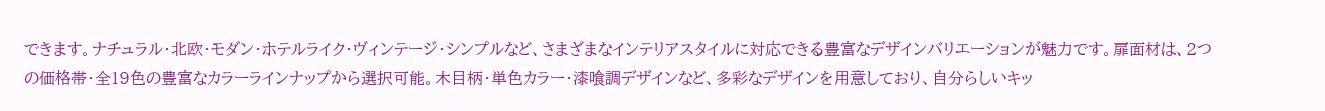できます。ナチュラル・北欧・モダン・ホテルライク・ヴィンテージ・シンプルなど、さまざまなインテリアスタイルに対応できる豊富なデザインバリエーションが魅力です。扉面材は、2つの価格帯・全19色の豊富なカラーラインナップから選択可能。木目柄・単色カラー・漆喰調デザインなど、多彩なデザインを用意しており、自分らしいキッ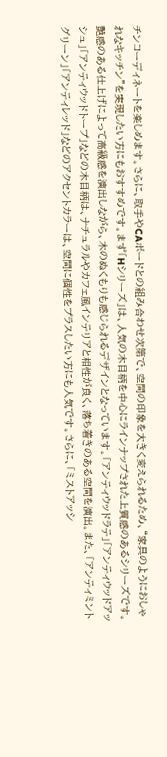チンコーディネートを楽しめます。さらに、取手やCAボードとの組み合わせ次第で、空間の印象を大きく変えられるため、“家具のようにおしゃれなキッチン”を実現したい方にもおすすめです。まず「Hシリーズ」は、人気の木目柄を中心にラインナップされた上質感のあるシリーズです。艶感のある仕上げによって高級感を演出しながら、木のぬくもりも感じられるデザインとなっています。「アンティウッドラテ」「アンティウッドアッシュ」「アンティウッドトープ」などの木目柄は、ナチュラルやカフェ風インテリアと相性が良く、落ち着きのある空間を演出。また、「アンティミントグリーン」「アンティレッド」などのアクセントカラーは、空間に個性をプラスしたい方にも人気です。さらに、「ミストアッシ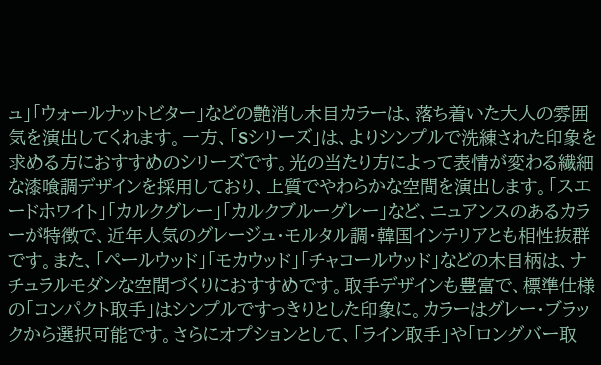ュ」「ウォールナットビター」などの艶消し木目カラーは、落ち着いた大人の雰囲気を演出してくれます。一方、「Sシリーズ」は、よりシンプルで洗練された印象を求める方におすすめのシリーズです。光の当たり方によって表情が変わる繊細な漆喰調デザインを採用しており、上質でやわらかな空間を演出します。「スエードホワイト」「カルクグレー」「カルクブルーグレー」など、ニュアンスのあるカラーが特徴で、近年人気のグレージュ・モルタル調・韓国インテリアとも相性抜群です。また、「ペールウッド」「モカウッド」「チャコールウッド」などの木目柄は、ナチュラルモダンな空間づくりにおすすめです。取手デザインも豊富で、標準仕様の「コンパクト取手」はシンプルですっきりとした印象に。カラーはグレー・ブラックから選択可能です。さらにオプションとして、「ライン取手」や「ロングバー取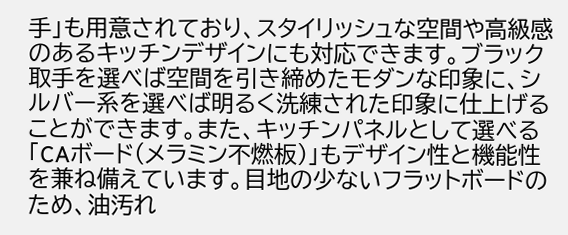手」も用意されており、スタイリッシュな空間や高級感のあるキッチンデザインにも対応できます。ブラック取手を選べば空間を引き締めたモダンな印象に、シルバー系を選べば明るく洗練された印象に仕上げることができます。また、キッチンパネルとして選べる「CAボード(メラミン不燃板)」もデザイン性と機能性を兼ね備えています。目地の少ないフラットボードのため、油汚れ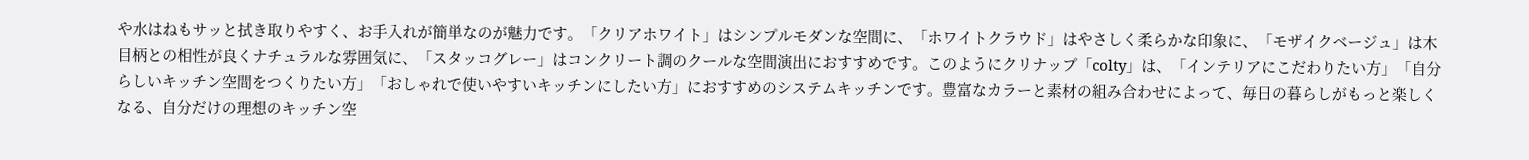や水はねもサッと拭き取りやすく、お手入れが簡単なのが魅力です。「クリアホワイト」はシンプルモダンな空間に、「ホワイトクラウド」はやさしく柔らかな印象に、「モザイクベージュ」は木目柄との相性が良くナチュラルな雰囲気に、「スタッコグレー」はコンクリート調のクールな空間演出におすすめです。このようにクリナップ「colty」は、「インテリアにこだわりたい方」「自分らしいキッチン空間をつくりたい方」「おしゃれで使いやすいキッチンにしたい方」におすすめのシステムキッチンです。豊富なカラーと素材の組み合わせによって、毎日の暮らしがもっと楽しくなる、自分だけの理想のキッチン空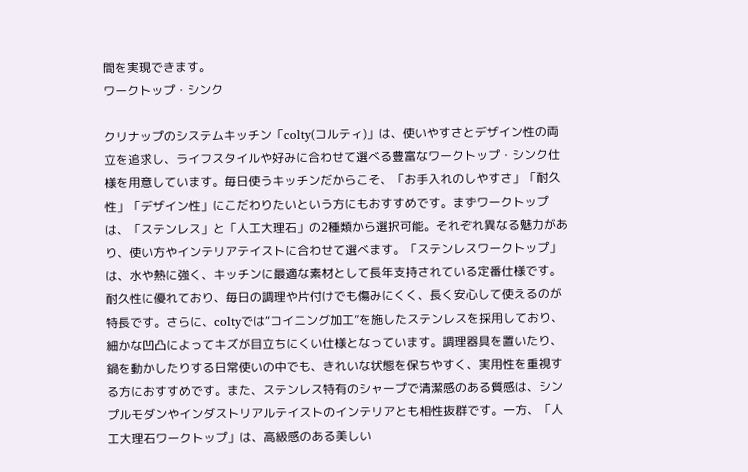間を実現できます。
ワークトップ・シンク

クリナップのシステムキッチン「colty(コルティ)」は、使いやすさとデザイン性の両立を追求し、ライフスタイルや好みに合わせて選べる豊富なワークトップ・シンク仕様を用意しています。毎日使うキッチンだからこそ、「お手入れのしやすさ」「耐久性」「デザイン性」にこだわりたいという方にもおすすめです。まずワークトップは、「ステンレス」と「人工大理石」の2種類から選択可能。それぞれ異なる魅力があり、使い方やインテリアテイストに合わせて選べます。「ステンレスワークトップ」は、水や熱に強く、キッチンに最適な素材として長年支持されている定番仕様です。耐久性に優れており、毎日の調理や片付けでも傷みにくく、長く安心して使えるのが特長です。さらに、coltyでは“コイニング加工”を施したステンレスを採用しており、細かな凹凸によってキズが目立ちにくい仕様となっています。調理器具を置いたり、鍋を動かしたりする日常使いの中でも、きれいな状態を保ちやすく、実用性を重視する方におすすめです。また、ステンレス特有のシャープで清潔感のある質感は、シンプルモダンやインダストリアルテイストのインテリアとも相性抜群です。一方、「人工大理石ワークトップ」は、高級感のある美しい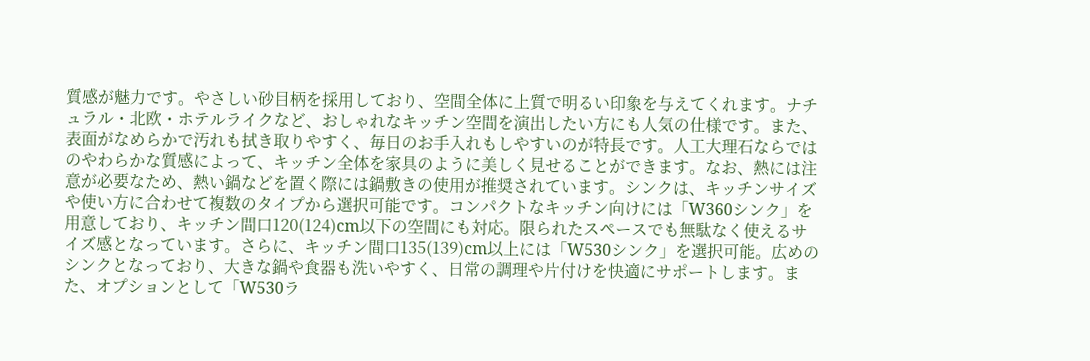質感が魅力です。やさしい砂目柄を採用しており、空間全体に上質で明るい印象を与えてくれます。ナチュラル・北欧・ホテルライクなど、おしゃれなキッチン空間を演出したい方にも人気の仕様です。また、表面がなめらかで汚れも拭き取りやすく、毎日のお手入れもしやすいのが特長です。人工大理石ならではのやわらかな質感によって、キッチン全体を家具のように美しく見せることができます。なお、熱には注意が必要なため、熱い鍋などを置く際には鍋敷きの使用が推奨されています。シンクは、キッチンサイズや使い方に合わせて複数のタイプから選択可能です。コンパクトなキッチン向けには「W360シンク」を用意しており、キッチン間口120(124)cm以下の空間にも対応。限られたスペースでも無駄なく使えるサイズ感となっています。さらに、キッチン間口135(139)cm以上には「W530シンク」を選択可能。広めのシンクとなっており、大きな鍋や食器も洗いやすく、日常の調理や片付けを快適にサポートします。また、オプションとして「W530ラ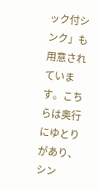ック付シンク」も用意されています。こちらは奥行にゆとりがあり、シン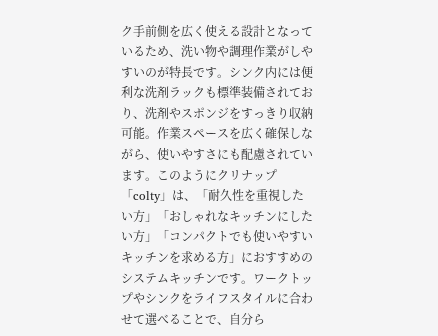ク手前側を広く使える設計となっているため、洗い物や調理作業がしやすいのが特長です。シンク内には便利な洗剤ラックも標準装備されており、洗剤やスポンジをすっきり収納可能。作業スペースを広く確保しながら、使いやすさにも配慮されています。このようにクリナップ「colty」は、「耐久性を重視したい方」「おしゃれなキッチンにしたい方」「コンパクトでも使いやすいキッチンを求める方」におすすめのシステムキッチンです。ワークトップやシンクをライフスタイルに合わせて選べることで、自分ら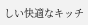しい快適なキッチ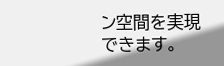ン空間を実現できます。